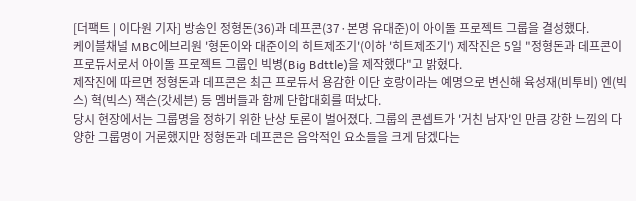[더팩트 | 이다원 기자] 방송인 정형돈(36)과 데프콘(37·본명 유대준)이 아이돌 프로젝트 그룹을 결성했다.
케이블채널 MBC에브리원 '형돈이와 대준이의 히트제조기'(이하 '히트제조기') 제작진은 5일 "정형돈과 데프콘이 프로듀서로서 아이돌 프로젝트 그룹인 빅병(Big Bdttle)을 제작했다"고 밝혔다.
제작진에 따르면 정형돈과 데프콘은 최근 프로듀서 용감한 이단 호랑이라는 예명으로 변신해 육성재(비투비) 엔(빅스) 혁(빅스) 잭슨(갓세븐) 등 멤버들과 함께 단합대회를 떠났다.
당시 현장에서는 그룹명을 정하기 위한 난상 토론이 벌어졌다. 그룹의 콘셉트가 '거친 남자'인 만큼 강한 느낌의 다양한 그룹명이 거론했지만 정형돈과 데프콘은 음악적인 요소들을 크게 담겠다는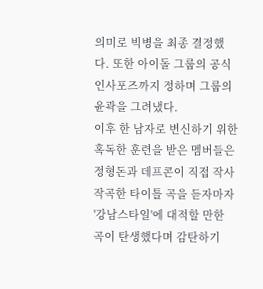의미로 빅병을 최종 결정했다. 또한 아이돌 그룹의 공식 인사포즈까지 정하며 그룹의 윤곽을 그려냈다.
이후 한 남자로 변신하기 위한 혹독한 훈련을 받은 멤버들은 정형돈과 데프콘이 직접 작사 작곡한 타이틀 곡을 듣자마자 '강남스타일'에 대적할 만한 곡이 탄생했다며 감탄하기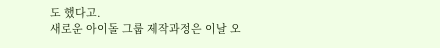도 했다고.
새로운 아이돌 그룹 제작과정은 이날 오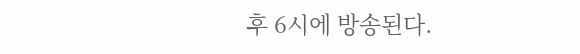후 6시에 방송된다.